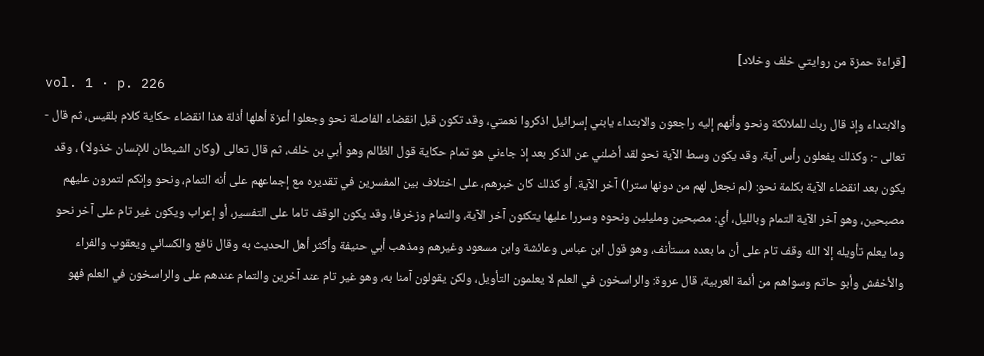[قراءة حمزة من روايتي خلف وخلاد]
vol. 1 · p. 226
والابتداء وإذ قال ربك للملائكة ونحو وأنهم إليه راجعون والابتداء يابني إسرائيل اذكروا نعمتي، وقد تكون قبل انقضاء الفاصلة نحو وجعلوا أعزة أهلها أذلة هذا انقضاء حكاية كلام بلقيس، ثم قال - تعالى -: وكذلك يفعلون رأس آية. وقد يكون وسط الآية نحو لقد أضلني عن الذكر بعد إذ جاءني هو تمام حكاية قول الظالم وهو أبي بن خلف، ثم قال تعالى (وكان الشيطان للإنسان خذولا) ، وقد يكون بعد انقضاء الآية بكلمة نحو: (لم نجعل لهم من دونها سترا) آخر الآية. أو كذلك كان خبرهم، على اختلاف بين المفسرين في تقديره مع إجماعهم على أنه التمام، ونحو وإنكم لتمرون عليهم مصبحين، وهو آخر الآية التمام وبالليل، أي: مصبحين ومليلين ونحوه وسررا عليها يتكئون آخر الآية، والتمام وزخرفا، وقد يكون الوقف تاما على التفسير، أو إعراب ويكون غير تام على آخر نحو وما يعلم تأويله إلا الله وقف تام على أن ما بعده مستأنف، وهو قول ابن عباس وعائشة وابن مسعود وغيرهم ومذهب أبي حنيفة وأكثر أهل الحديث به وقال نافع والكسائي ويعقوب والفراء والأخفش وأبو حاتم وسواهم من أئمة العربية، قال عروة: والراسخون في العلم لا يعلمون التأويل، ولكن يقولون آمنا به، وهو غير تام عند آخرين والتمام عندهم على والراسخون في العلم فهو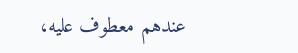عندهم معطوف عليه،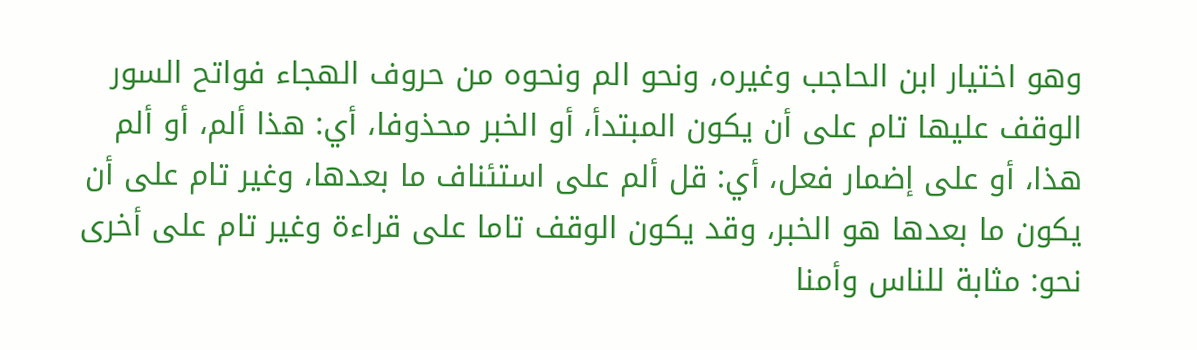وهو اختيار ابن الحاجب وغيره، ونحو الم ونحوه من حروف الهجاء فواتح السور الوقف عليها تام على أن يكون المبتدأ، أو الخبر محذوفا، أي: هذا ألم، أو ألم هذا، أو على إضمار فعل، أي: قل ألم على استئناف ما بعدها، وغير تام على أن يكون ما بعدها هو الخبر، وقد يكون الوقف تاما على قراءة وغير تام على أخرى نحو: مثابة للناس وأمنا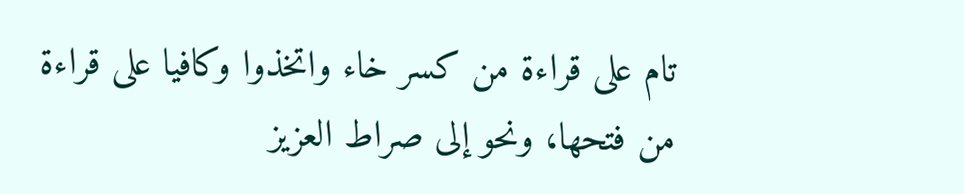تام على قراءة من كسر خاء واتخذوا وكافيا على قراءة من فتحها، ونحو إلى صراط العزيز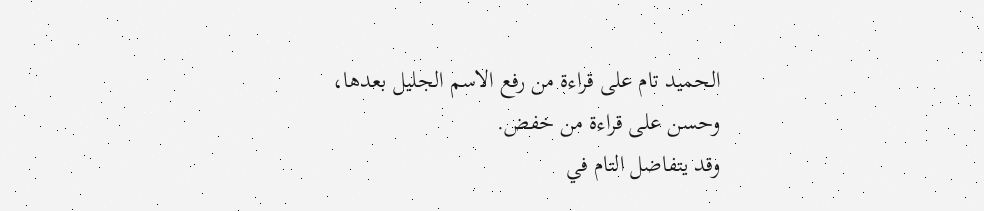الحميد تام على قراءة من رفع الاسم الجليل بعدها، وحسن على قراءة من خفض.
وقد يتفاضل التام في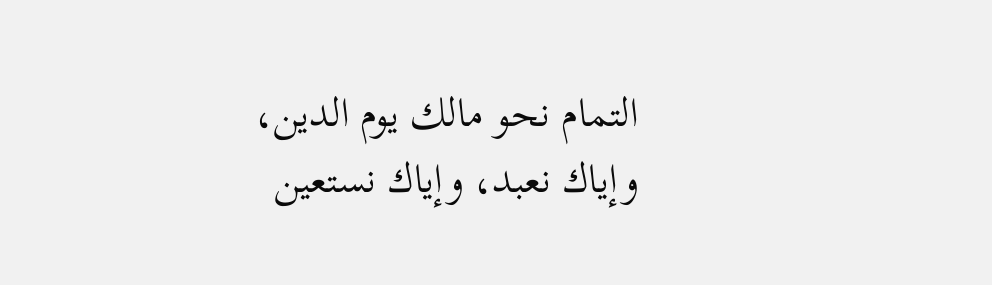التمام نحو مالك يوم الدين، وإياك نعبد، وإياك نستعين